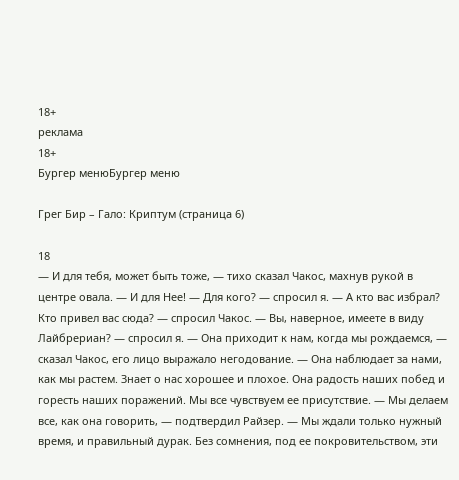18+
реклама
18+
Бургер менюБургер меню

Грег Бир – Гало: Криптум (страница 6)

18
― И для тебя, может быть тоже, ― тихо сказал Чакос, махнув рукой в центре овала. ― И для Нее! ― Для кого? ― спросил я. ― А кто вас избрал? Кто привел вас сюда? ― спросил Чакос. ― Вы, наверное, имеете в виду Лайбрериан? ― спросил я. ― Она приходит к нам, когда мы рождаемся, ― сказал Чакос, его лицо выражало негодование. ― Она наблюдает за нами, как мы растем. Знает о нас хорошее и плохое. Она радость наших побед и горесть наших поражений. Мы все чувствуем ее присутствие. ― Мы делаем все, как она говорить, ― подтвердил Райзер. ― Мы ждали только нужный время, и правильный дурак. Без сомнения, под ее покровительством, эти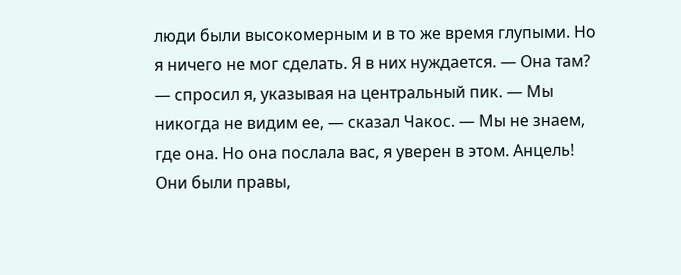люди были высокомерным и в то же время глупыми. Но я ничего не мог сделать. Я в них нуждается. ― Она там? ― спросил я, указывая на центральный пик. ― Мы никогда не видим ее, ― сказал Чакос. ― Мы не знаем, где она. Но она послала вас, я уверен в этом. Анцель! Они были правы,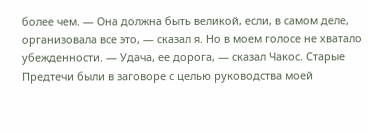более чем. ― Она должна быть великой, если, в самом деле, организовала все это, ― сказал я. Но в моем голосе не хватало убежденности. ― Удача, ее дорога, ― сказал Чакос. Старые Предтечи были в заговоре с целью руководства моей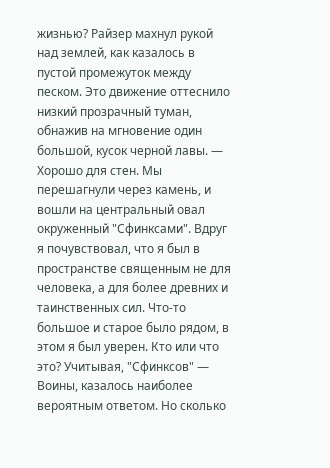жизнью? Райзер махнул рукой над землей, как казалось в пустой промежуток между песком. Это движение оттеснило низкий прозрачный туман, обнажив на мгновение один большой, кусок черной лавы. ― Хорошо для стен. Мы перешагнули через камень, и вошли на центральный овал окруженный "Сфинксами". Вдруг я почувствовал, что я был в пространстве священным не для человека, а для более древних и таинственных сил. Что-то большое и старое было рядом, в этом я был уверен. Кто или что это? Учитывая, "Сфинксов" ― Воины, казалось наиболее вероятным ответом. Но сколько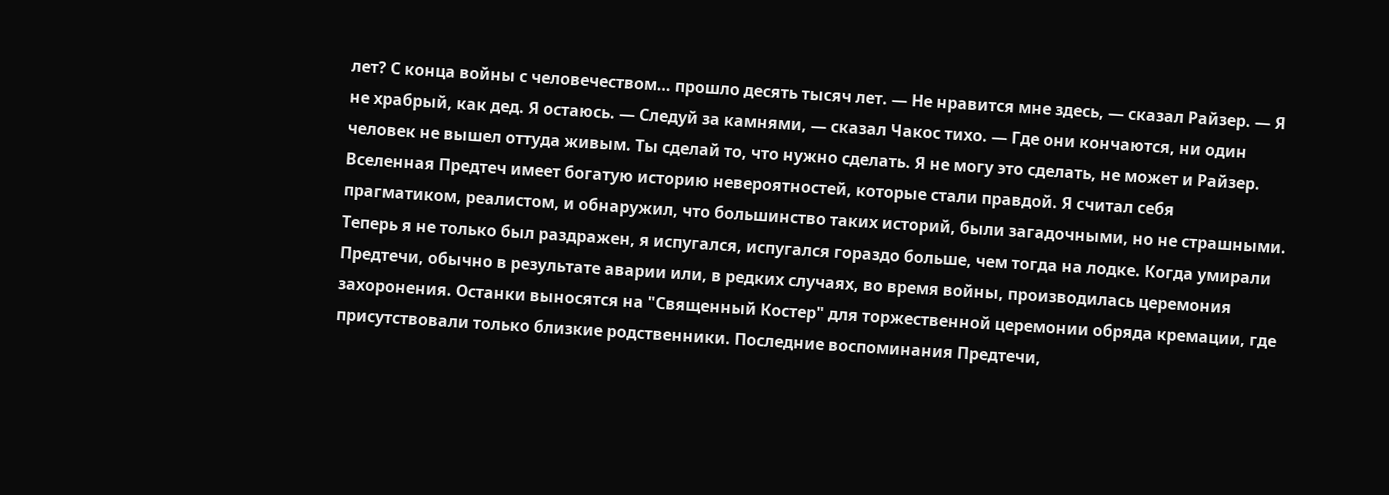лет? С конца войны с человечеством… прошло десять тысяч лет. ― Не нравится мне здесь, ― сказал Райзер. ― Я не храбрый, как дед. Я остаюсь. ― Следуй за камнями, ― сказал Чакос тихо. ― Где они кончаются, ни один человек не вышел оттуда живым. Ты сделай то, что нужно сделать. Я не могу это сделать, не может и Райзер. Вселенная Предтеч имеет богатую историю невероятностей, которые стали правдой. Я считал себя прагматиком, реалистом, и обнаружил, что большинство таких историй, были загадочными, но не страшными. Теперь я не только был раздражен, я испугался, испугался гораздо больше, чем тогда на лодке. Когда умирали Предтечи, обычно в результате аварии или, в редких случаях, во время войны, производилась церемония захоронения. Останки выносятся на "Священный Костер" для торжественной церемонии обряда кремации, где присутствовали только близкие родственники. Последние воспоминания Предтечи,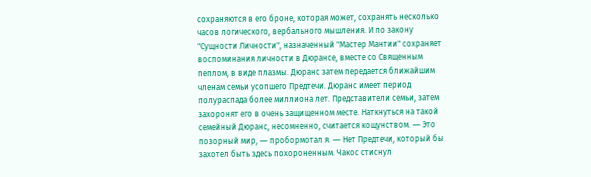сохраняются в его броне, которая может, сохранять несколько часов логического, вербального мышления. И по закону "Сущности Личности", назначенный "Мастер Мантии" сохраняет воспоминания личности в Дюрансе, вместе со Священным пеплом, в виде плазмы. Дюранс затем передается ближайшим членам семьи усопшего Предтечи. Дюранс имеет период полураспада более миллиона лет. Представители семьи, затем захоронят его в очень защищенном месте. Наткнуться на такой семейный Дюранс, несомненно, считается кощунством. ― Это позорный мир, ― пробормотал я. ― Нет Предтечи, который бы захотел быть здесь похороненным. Чакос стиснул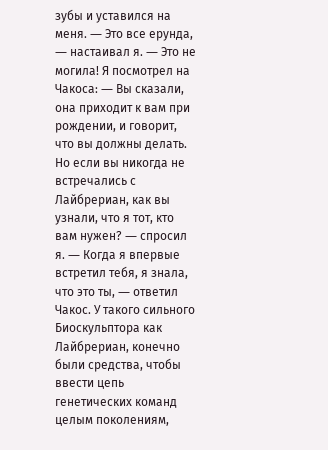зубы и уставился на меня. ― Это все ерунда, ― настаивал я. ― Это не могила! Я посмотрел на Чакоса: ― Вы сказали, она приходит к вам при рождении, и говорит, что вы должны делать. Но если вы никогда не встречались с Лайбрериан, как вы узнали, что я тот, кто вам нужен? ― спросил я. ― Когда я впервые встретил тебя, я знала, что это ты, ― ответил Чакос. У такого сильного Биоскульптора как Лайбрериан, конечно были средства, чтобы ввести цепь генетических команд целым поколениям,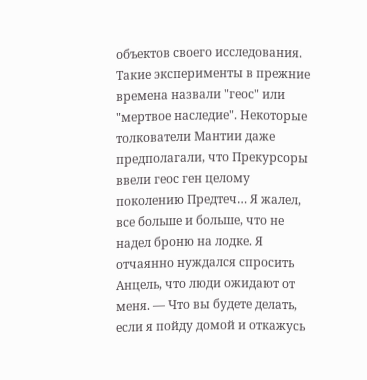объектов своего исследования. Такие эксперименты в прежние времена назвали "геос" или "мертвое наследие". Некоторые толкователи Мантии даже предполагали, что Прекурсоры ввели геос ген целому поколению Предтеч… Я жалел, все больше и больше, что не надел броню на лодке. Я отчаянно нуждался спросить Анцель, что люди ожидают от меня. ― Что вы будете делать, если я пойду домой и откажусь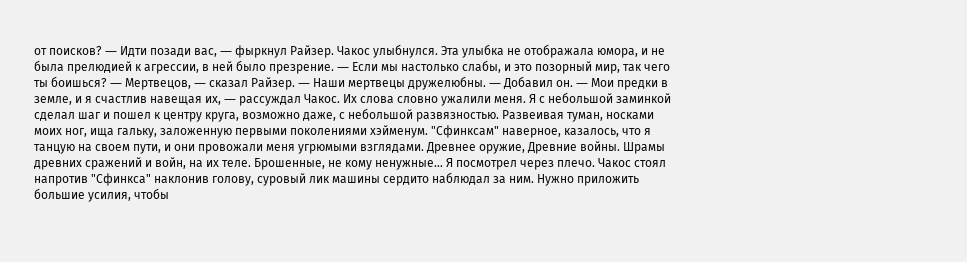от поисков? ― Идти позади вас, ― фыркнул Райзер. Чакос улыбнулся. Эта улыбка не отображала юмора, и не была прелюдией к агрессии, в ней было презрение. ― Если мы настолько слабы, и это позорный мир, так чего ты боишься? ― Мертвецов, ― сказал Райзер. ― Наши мертвецы дружелюбны. ― Добавил он. ― Мои предки в земле, и я счастлив навещая их, ― рассуждал Чакос. Их слова словно ужалили меня. Я с небольшой заминкой сделал шаг и пошел к центру круга, возможно даже, с небольшой развязностью. Развеивая туман, носками моих ног, ища гальку, заложенную первыми поколениями хэйменум. "Сфинксам" наверное, казалось, что я танцую на своем пути, и они провожали меня угрюмыми взглядами. Древнее оружие, Древние войны. Шрамы древних сражений и войн, на их теле. Брошенные, не кому ненужные… Я посмотрел через плечо. Чакос стоял напротив "Сфинкса" наклонив голову, суровый лик машины сердито наблюдал за ним. Нужно приложить большие усилия, чтобы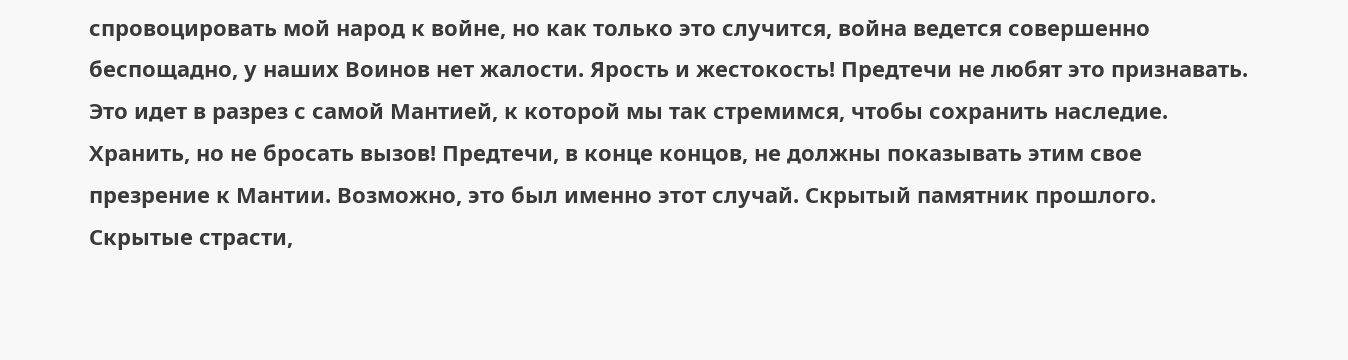спровоцировать мой народ к войне, но как только это случится, война ведется совершенно беспощадно, у наших Воинов нет жалости. Ярость и жестокость! Предтечи не любят это признавать. Это идет в разрез с самой Мантией, к которой мы так стремимся, чтобы сохранить наследие. Хранить, но не бросать вызов! Предтечи, в конце концов, не должны показывать этим свое презрение к Мантии. Возможно, это был именно этот случай. Скрытый памятник прошлого. Скрытые страсти,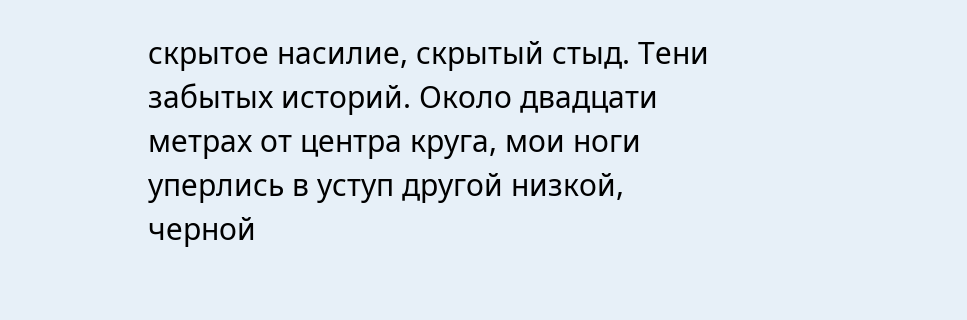скрытое насилие, скрытый стыд. Тени забытых историй. Около двадцати метрах от центра круга, мои ноги уперлись в уступ другой низкой, черной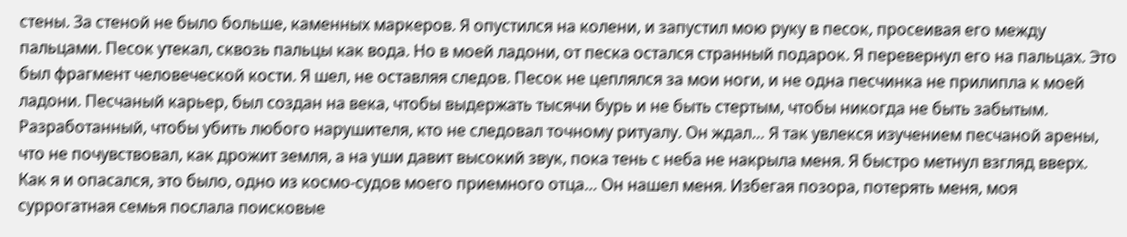стены. За стеной не было больше, каменных маркеров. Я опустился на колени, и запустил мою руку в песок, просеивая его между пальцами. Песок утекал, сквозь пальцы как вода. Но в моей ладони, от песка остался странный подарок. Я перевернул его на пальцах. Это был фрагмент человеческой кости. Я шел, не оставляя следов. Песок не цеплялся за мои ноги, и не одна песчинка не прилипла к моей ладони. Песчаный карьер, был создан на века, чтобы выдержать тысячи бурь и не быть стертым, чтобы никогда не быть забытым. Разработанный, чтобы убить любого нарушителя, кто не следовал точному ритуалу. Он ждал… Я так увлекся изучением песчаной арены, что не почувствовал, как дрожит земля, а на уши давит высокий звук, пока тень с неба не накрыла меня. Я быстро метнул взгляд вверх. Как я и опасался, это было, одно из космо-судов моего приемного отца… Он нашел меня. Избегая позора, потерять меня, моя суррогатная семья послала поисковые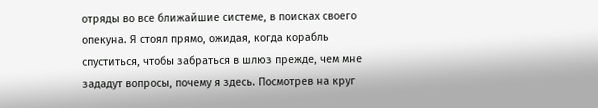отряды во все ближайшие системе, в поисках своего опекуна. Я стоял прямо, ожидая, когда корабль спуститься, чтобы забраться в шлюз прежде, чем мне зададут вопросы, почему я здесь. Посмотрев на круг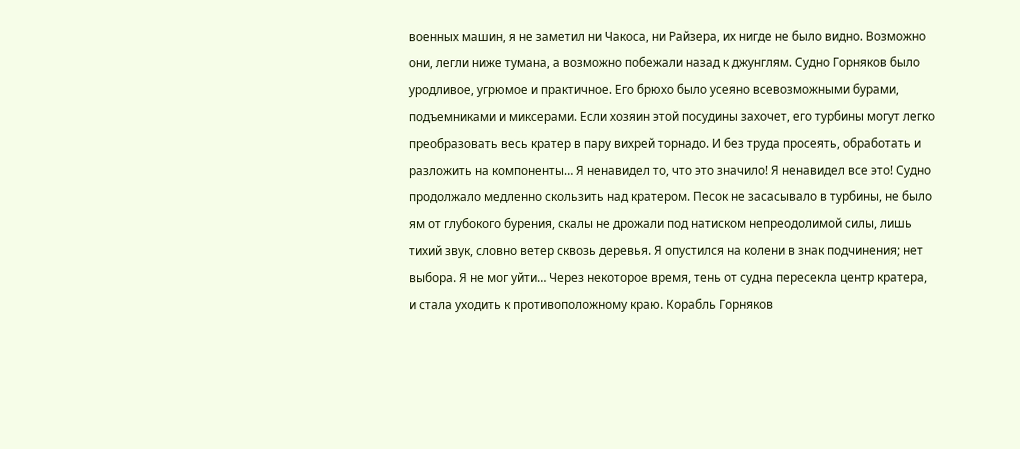военных машин, я не заметил ни Чакоса, ни Райзера, их нигде не было видно. Возможно они, легли ниже тумана, а возможно побежали назад к джунглям. Судно Горняков было уродливое, угрюмое и практичное. Его брюхо было усеяно всевозможными бурами, подъемниками и миксерами. Если хозяин этой посудины захочет, его турбины могут легко преобразовать весь кратер в пару вихрей торнадо. И без труда просеять, обработать и разложить на компоненты… Я ненавидел то, что это значило! Я ненавидел все это! Судно продолжало медленно скользить над кратером. Песок не засасывало в турбины, не было ям от глубокого бурения, скалы не дрожали под натиском непреодолимой силы, лишь тихий звук, словно ветер сквозь деревья. Я опустился на колени в знак подчинения; нет выбора. Я не мог уйти… Через некоторое время, тень от судна пересекла центр кратера, и стала уходить к противоположному краю. Корабль Горняков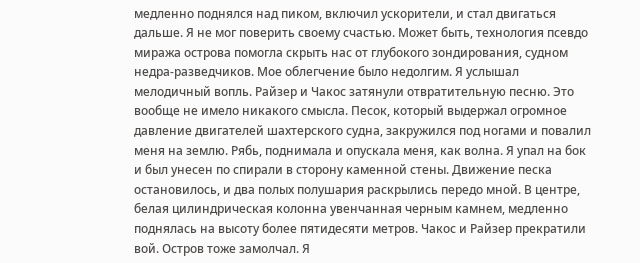медленно поднялся над пиком, включил ускорители, и стал двигаться дальше. Я не мог поверить своему счастью. Может быть, технология псевдо миража острова помогла скрыть нас от глубокого зондирования, судном недра-разведчиков. Мое облегчение было недолгим. Я услышал мелодичный вопль. Райзер и Чакос затянули отвратительную песню. Это вообще не имело никакого смысла. Песок, который выдержал огромное давление двигателей шахтерского судна, закружился под ногами и повалил меня на землю. Рябь, поднимала и опускала меня, как волна. Я упал на бок и был унесен по спирали в сторону каменной стены. Движение песка остановилось, и два полых полушария раскрылись передо мной. В центре, белая цилиндрическая колонна увенчанная черным камнем, медленно поднялась на высоту более пятидесяти метров. Чакос и Райзер прекратили вой. Остров тоже замолчал. Я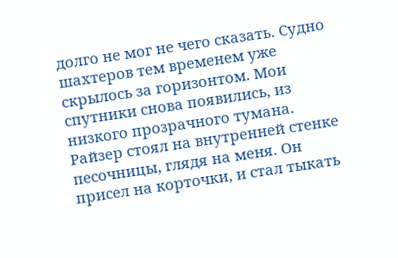долго не мог не чего сказать. Судно шахтеров тем временем уже скрылось за горизонтом. Мои спутники снова появились, из низкого прозрачного тумана. Райзер стоял на внутренней стенке песочницы, глядя на меня. Он присел на корточки, и стал тыкать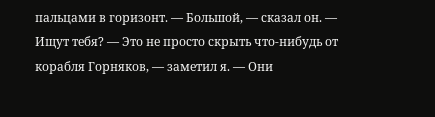пальцами в горизонт. ― Большой, ― сказал он. ― Ищут тебя? ― Это не просто скрыть что-нибудь от корабля Горняков, ― заметил я. ― Они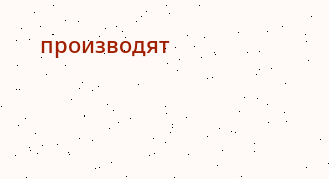производят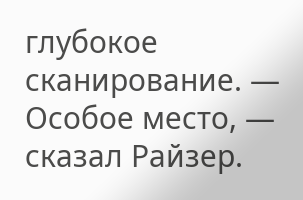глубокое сканирование. ― Особое место, ― сказал Райзер.